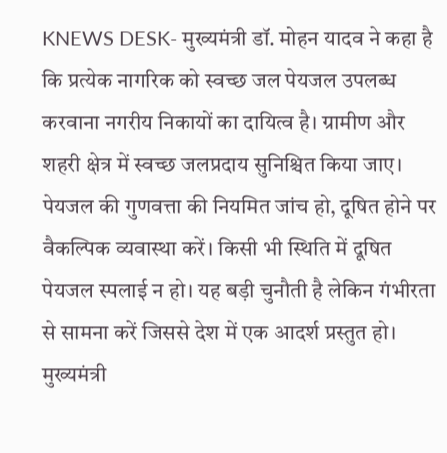KNEWS DESK- मुख्यमंत्री डॉ. मोहन यादव ने कहा है कि प्रत्येक नागरिक को स्वच्छ जल पेयजल उपलब्ध करवाना नगरीय निकायों का दायित्व है। ग्रामीण और शहरी क्षेत्र में स्वच्छ जलप्रदाय सुनिश्चित किया जाए। पेयजल की गुणवत्ता की नियमित जांच हो, दूषित होने पर वैकल्पिक व्यवास्था करें। किसी भी स्थिति में दूषित पेयजल स्पलाई न हो। यह बड़ी चुनौती है लेकिन गंभीरता से सामना करें जिससे देश में एक आदर्श प्रस्तुत हो। मुख्यमंत्री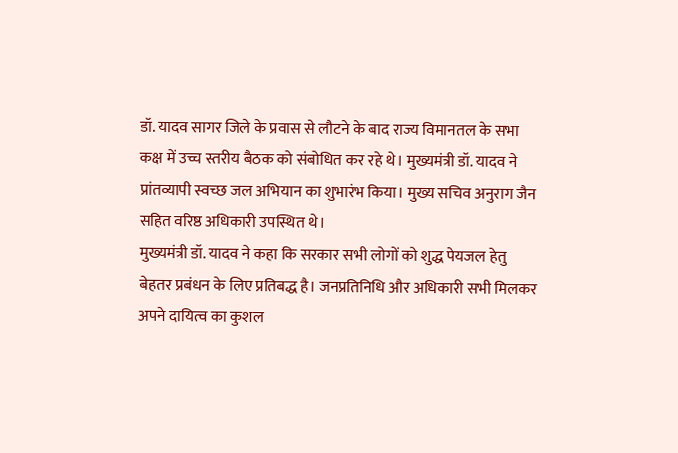डॉ. यादव सागर जिले के प्रवास से लौटने के बाद राज्य विमानतल के सभा कक्ष में उच्च स्तरीय बैठक को संबोधित कर रहे थे। मुख्यमंत्री डॉ. यादव ने प्रांतव्यापी स्वच्छ जल अभियान का शुभारंभ किया। मुख्य सचिव अनुराग जैन सहित वरिष्ठ अधिकारी उपस्थित थे।
मुख्यमंत्री डॉ. यादव ने कहा कि सरकार सभी लोगों को शुद्ध पेयजल हेतु बेहतर प्रबंधन के लिए प्रतिबद्ध है। जनप्रतिनिधि और अधिकारी सभी मिलकर अपने दायित्व का कुशल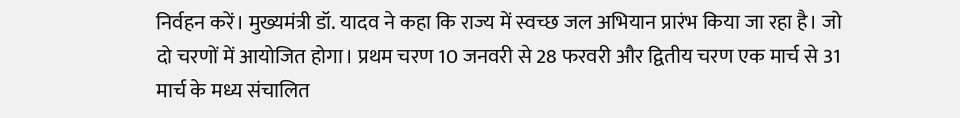निर्वहन करें। मुख्यमंत्री डॉ. यादव ने कहा कि राज्य में स्वच्छ जल अभियान प्रारंभ किया जा रहा है। जो दो चरणों में आयोजित होगा। प्रथम चरण 10 जनवरी से 28 फरवरी और द्वितीय चरण एक मार्च से 31 मार्च के मध्य संचालित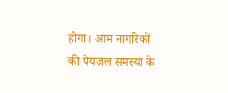होगा। आम नागरिकों की पेयजल समस्या के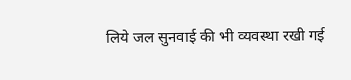लिये जल सुनवाई की भी व्यवस्था रखी गई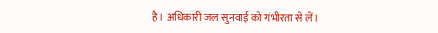है। अधिकारी जल सुनवाई को गंभीरता से लें।